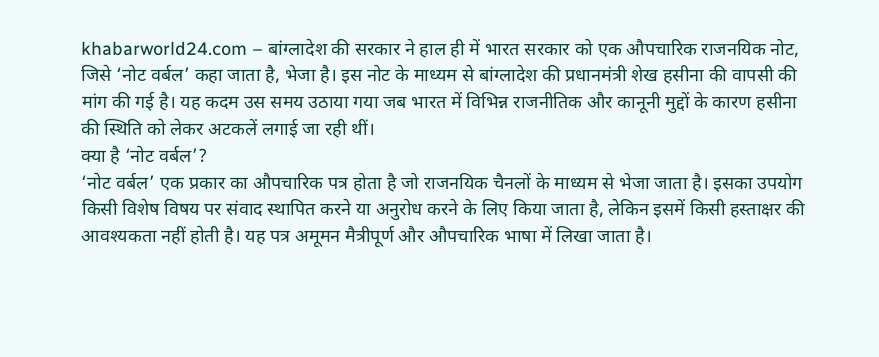khabarworld24.com – बांग्लादेश की सरकार ने हाल ही में भारत सरकार को एक औपचारिक राजनयिक नोट, जिसे ‘नोट वर्बल’ कहा जाता है, भेजा है। इस नोट के माध्यम से बांग्लादेश की प्रधानमंत्री शेख हसीना की वापसी की मांग की गई है। यह कदम उस समय उठाया गया जब भारत में विभिन्न राजनीतिक और कानूनी मुद्दों के कारण हसीना की स्थिति को लेकर अटकलें लगाई जा रही थीं।
क्या है ‘नोट वर्बल’?
‘नोट वर्बल’ एक प्रकार का औपचारिक पत्र होता है जो राजनयिक चैनलों के माध्यम से भेजा जाता है। इसका उपयोग किसी विशेष विषय पर संवाद स्थापित करने या अनुरोध करने के लिए किया जाता है, लेकिन इसमें किसी हस्ताक्षर की आवश्यकता नहीं होती है। यह पत्र अमूमन मैत्रीपूर्ण और औपचारिक भाषा में लिखा जाता है।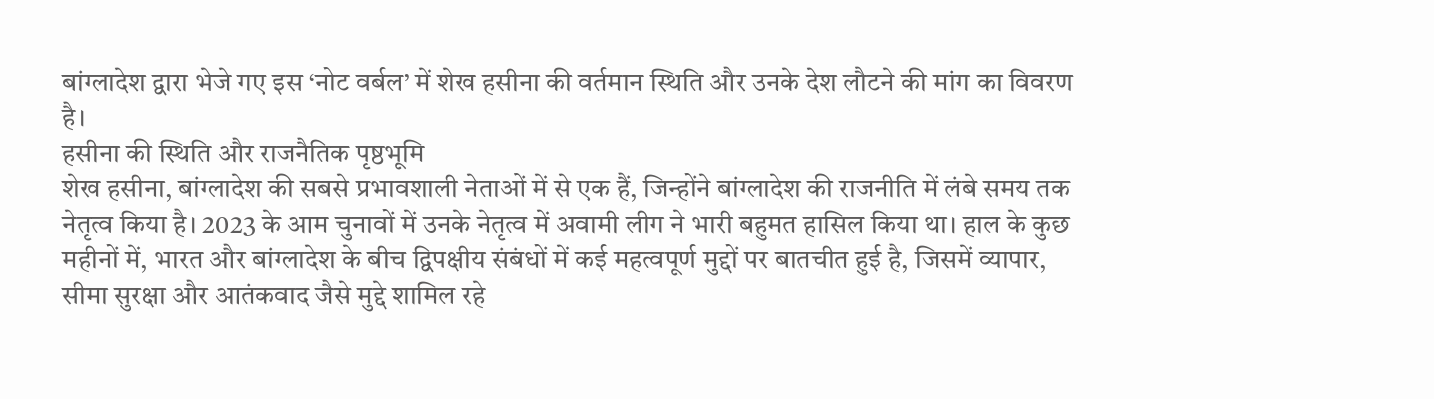बांग्लादेश द्वारा भेजे गए इस ‘नोट वर्बल’ में शेख हसीना की वर्तमान स्थिति और उनके देश लौटने की मांग का विवरण है।
हसीना की स्थिति और राजनैतिक पृष्ठभूमि
शेख हसीना, बांग्लादेश की सबसे प्रभावशाली नेताओं में से एक हैं, जिन्होंने बांग्लादेश की राजनीति में लंबे समय तक नेतृत्व किया है। 2023 के आम चुनावों में उनके नेतृत्व में अवामी लीग ने भारी बहुमत हासिल किया था। हाल के कुछ महीनों में, भारत और बांग्लादेश के बीच द्विपक्षीय संबंधों में कई महत्वपूर्ण मुद्दों पर बातचीत हुई है, जिसमें व्यापार, सीमा सुरक्षा और आतंकवाद जैसे मुद्दे शामिल रहे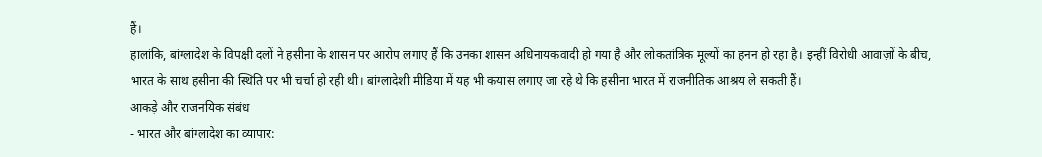हैं।
हालांकि, बांग्लादेश के विपक्षी दलों ने हसीना के शासन पर आरोप लगाए हैं कि उनका शासन अधिनायकवादी हो गया है और लोकतांत्रिक मूल्यों का हनन हो रहा है। इन्हीं विरोधी आवाज़ों के बीच, भारत के साथ हसीना की स्थिति पर भी चर्चा हो रही थी। बांग्लादेशी मीडिया में यह भी कयास लगाए जा रहे थे कि हसीना भारत में राजनीतिक आश्रय ले सकती हैं।
आकड़े और राजनयिक संबंध
- भारत और बांग्लादेश का व्यापार: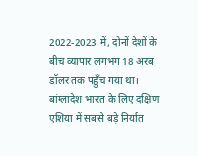2022-2023 में, दोनों देशों के बीच व्यापार लगभग 18 अरब डॉलर तक पहुँच गया था। बांग्लादेश भारत के लिए दक्षिण एशिया में सबसे बड़े निर्यात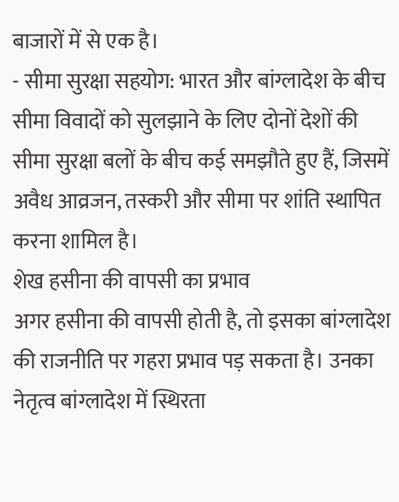बाजारों में से एक है।
- सीमा सुरक्षा सहयोग: भारत और बांग्लादेश के बीच सीमा विवादों को सुलझाने के लिए दोनों देशों की सीमा सुरक्षा बलों के बीच कई समझौते हुए हैं, जिसमें अवैध आव्रजन, तस्करी और सीमा पर शांति स्थापित करना शामिल है।
शेख हसीना की वापसी का प्रभाव
अगर हसीना की वापसी होती है, तो इसका बांग्लादेश की राजनीति पर गहरा प्रभाव पड़ सकता है। उनका नेतृत्व बांग्लादेश में स्थिरता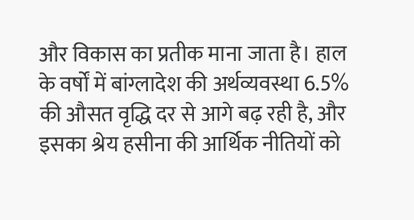और विकास का प्रतीक माना जाता है। हाल के वर्षों में बांग्लादेश की अर्थव्यवस्था 6.5% की औसत वृद्धि दर से आगे बढ़ रही है, और इसका श्रेय हसीना की आर्थिक नीतियों को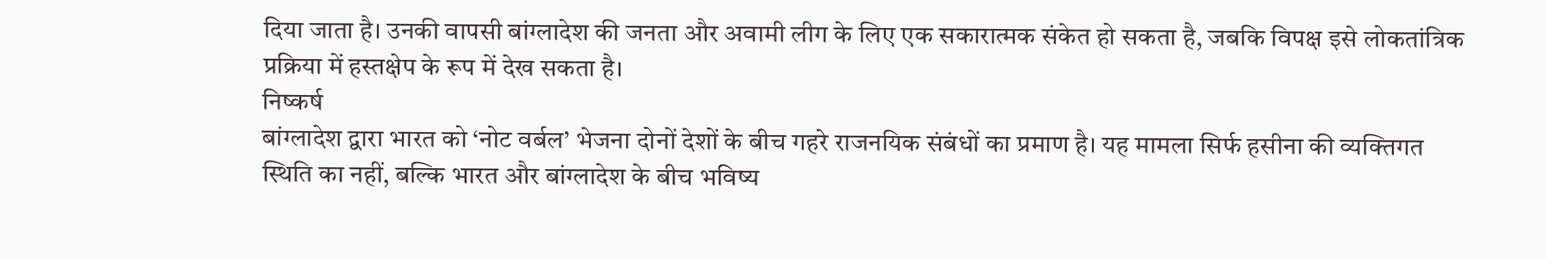दिया जाता है। उनकी वापसी बांग्लादेश की जनता और अवामी लीग के लिए एक सकारात्मक संकेत हो सकता है, जबकि विपक्ष इसे लोकतांत्रिक प्रक्रिया में हस्तक्षेप के रूप में देख सकता है।
निष्कर्ष
बांग्लादेश द्वारा भारत को ‘नोट वर्बल’ भेजना दोनों देशों के बीच गहरे राजनयिक संबंधों का प्रमाण है। यह मामला सिर्फ हसीना की व्यक्तिगत स्थिति का नहीं, बल्कि भारत और बांग्लादेश के बीच भविष्य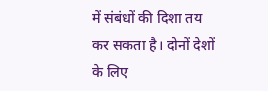में संबंधों की दिशा तय कर सकता है। दोनों देशों के लिए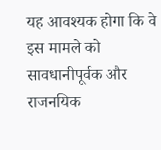यह आवश्यक होगा कि वे इस मामले को सावधानीपूर्वक और राजनयिक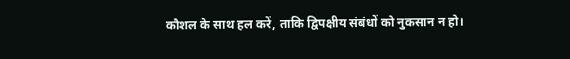कौशल के साथ हल करें, ताकि द्विपक्षीय संबंधों को नुकसान न हो।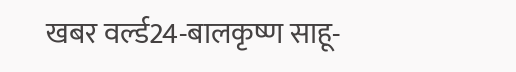खबर वर्ल्ड24-बालकृष्ण साहू-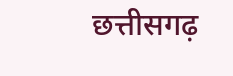छत्तीसगढ़